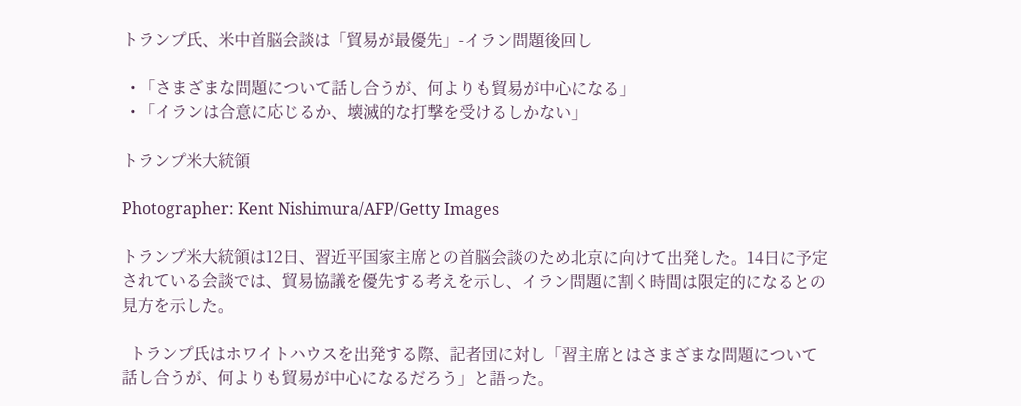トランプ氏、米中首脳会談は「貿易が最優先」-イラン問題後回し

  • 「さまざまな問題について話し合うが、何よりも貿易が中心になる」
  • 「イランは合意に応じるか、壊滅的な打撃を受けるしかない」

トランプ米大統領

Photographer: Kent Nishimura/AFP/Getty Images

トランプ米大統領は12日、習近平国家主席との首脳会談のため北京に向けて出発した。14日に予定されている会談では、貿易協議を優先する考えを示し、イラン問題に割く時間は限定的になるとの見方を示した。

  トランプ氏はホワイトハウスを出発する際、記者団に対し「習主席とはさまざまな問題について話し合うが、何よりも貿易が中心になるだろう」と語った。